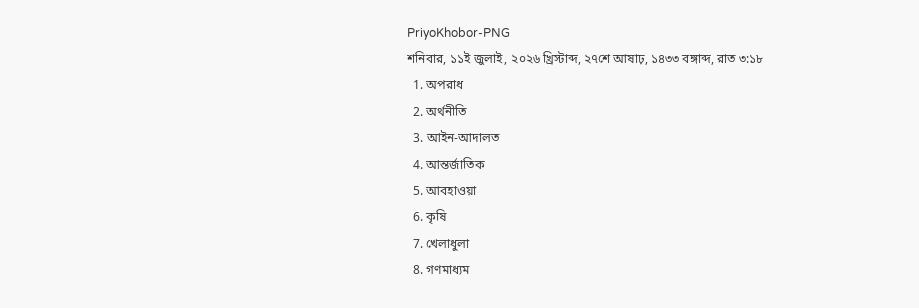PriyoKhobor-PNG
শনিবার, ১১ই জুলাই, ২০২৬ খ্রিস্টাব্দ, ২৭শে আষাঢ়, ১৪৩৩ বঙ্গাব্দ, রাত ৩:১৮
  1. অপরাধ
  2. অর্থনীতি
  3. আইন-আদালত
  4. আন্তর্জাতিক
  5. আবহাওয়া
  6. কৃষি
  7. খেলাধুলা
  8. গণমাধ্যম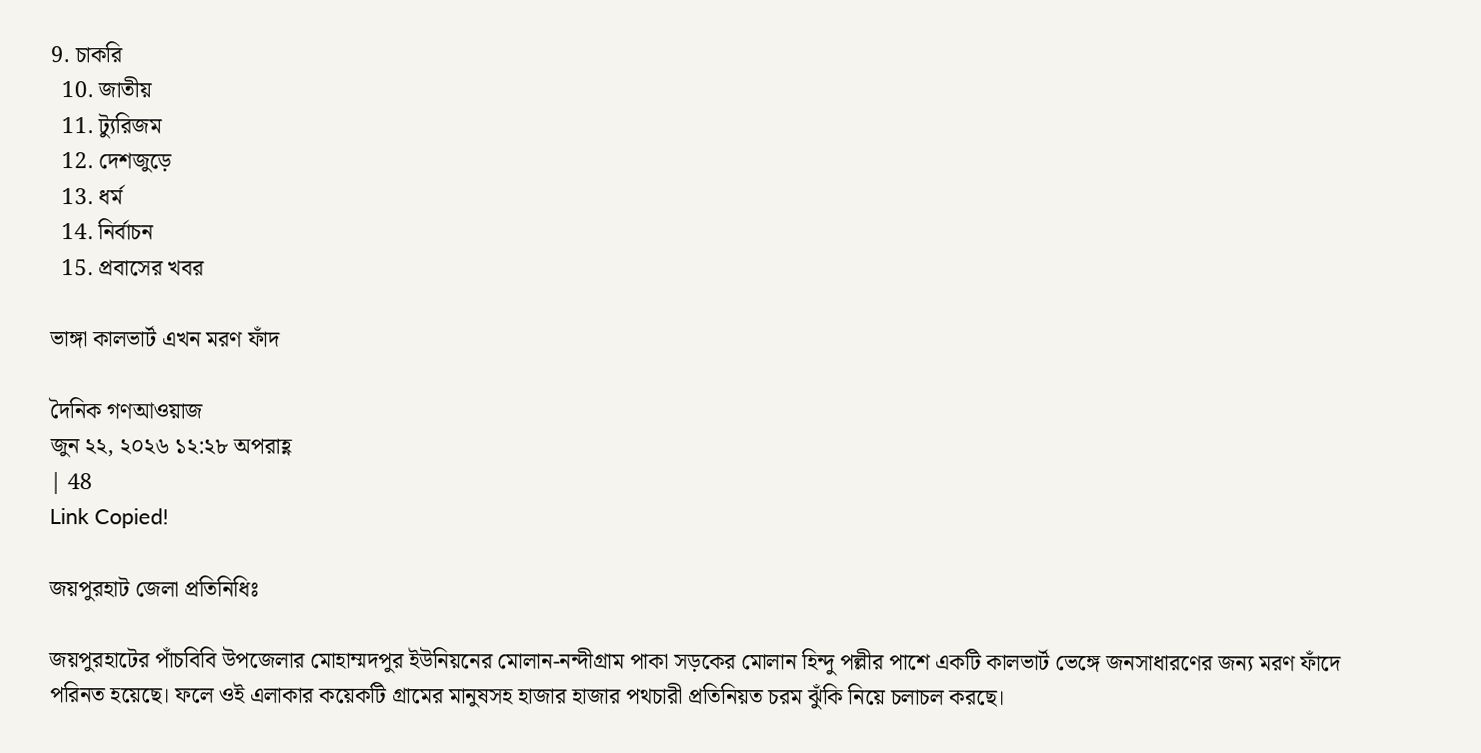9. চাকরি
  10. জাতীয়
  11. ট্যুরিজম
  12. দেশজুড়ে
  13. ধর্ম
  14. নির্বাচন
  15. প্রবাসের খবর

ভাঙ্গা কালভার্ট এখন মরণ ফাঁদ

দৈনিক গণআওয়াজ
জুন ২২, ২০২৬ ১২:২৮ অপরাহ্ণ
| 48
Link Copied!

জয়পুরহাট জেলা প্রতিনিধিঃ

জয়পুরহাটের পাঁচবিবি উপজেলার মোহাম্মদপুর ইউনিয়নের মোলান-নন্দীগ্রাম পাকা সড়কের মোলান হিন্দু পল্লীর পাশে একটি কালভার্ট ভেঙ্গে জনসাধারণের জন্য মরণ ফাঁদে পরিনত হয়েছে। ফলে ওই এলাকার কয়েকটি গ্রামের মানুষসহ হাজার হাজার পথচারী প্রতিনিয়ত চরম ঝুঁকি নিয়ে চলাচল করছে।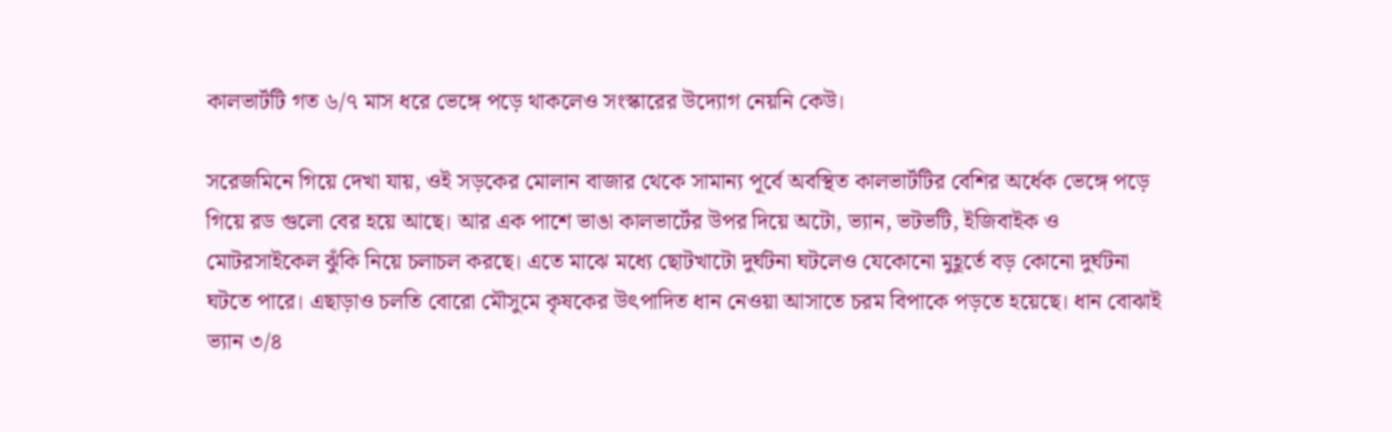কালভার্টটি গত ৬/৭ মাস ধরে ভেঙ্গে পড়ে থাকলেও সংস্কারের উদ্যোগ নেয়নি কেউ।

সরেজমিনে গিয়ে দেখা যায়, ওই সড়কের মোলান বাজার থেকে সামান্য পূর্বে অবস্থিত কালভার্টটির বেশির অর্ধেক ভেঙ্গে পড়ে গিয়ে রড গুলো বের হয়ে আছে। আর এক পাশে ভাঙা কালভার্টের উপর দিয়ে অটো, ভ্যান, ভটভটি, ইজিবাইক ও মোটরসাইকেল ঝুঁকি নিয়ে চলাচল করছে। এতে মাঝে মধ্যে ছোটখাটো দুর্ঘটনা ঘটলেও যেকোনো মুহূর্তে বড় কোনো দুর্ঘটনা ঘটতে পারে। এছাড়াও চলতি বোরো মৌসুমে কৃষকের উৎপাদিত ধান নেওয়া আসাতে চরম বিপাকে পড়তে হয়েছে। ধান বোঝাই ভ্যান ৩/৪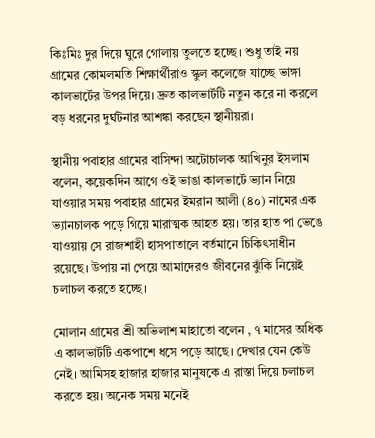কিঃমিঃ দুর দিয়ে ঘুরে গোলায় তুলতে হচ্ছে। শুধু তাই নয় গ্রামের কোমলমতি শিক্ষার্থীরাও স্কুল কলেজে যাচ্ছে ভাঙ্গা কালভার্টের উপর দিয়ে। দ্রুত কালভার্টটি নতুন করে না করলে বড় ধরনের দুর্ঘটনার আশঙ্কা করছেন স্থানীয়রা।

স্থানীয় পবাহার গ্রামের বাসিন্দা অটোচালক আখিনুর ইসলাম বলেন, কয়েকদিন আগে ওই ভাঙা কালভার্টে ভ্যান নিয়ে যাওয়ার সময় পবাহার গ্রামের ইমরান আলী (৪০) নামের এক ভ্যানচালক পড়ে গিয়ে মারাত্মক আহত হয়। তার হাত পা ভেঙে যাওয়ায় সে রাজশাহী হাসপাতালে বর্তমানে চিকিৎসাধীন রয়েছে। উপায় না পেয়ে আমাদেরও জীবনের ঝুঁকি নিয়েই চলাচল করতে হচ্ছে।

মোলান গ্রামের শ্রী অভিলাশ মাহাতো বলেন , ৭ মাসের অধিক এ কালভার্টটি একপাশে ধসে পড়ে আছে। দেখার যেন কেউ নেই। আমিসহ হাজার হাজার মানুষকে এ রাস্তা দিয়ে চলাচল করতে হয়। অনেক সময় মনেই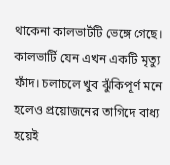থাকেনা কালভার্টটি ভেঙ্গে গেছে। কালভার্টি যেন এখন একটি মৃত্যু ফাঁদ। চলাচলে খুব ঝুঁকিপূর্ণ মনে হলেও প্রয়োজনের তাগিদে বাধ্য হয়েই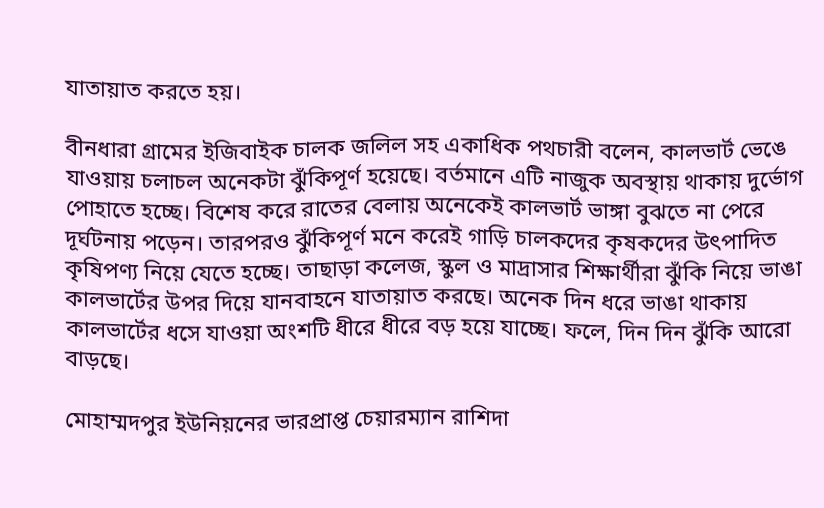যাতায়াত করতে হয়।

বীনধারা গ্রামের ইজিবাইক চালক জলিল সহ একাধিক পথচারী বলেন, কালভার্ট ভেঙে যাওয়ায় চলাচল অনেকটা ঝুঁকিপূর্ণ হয়েছে। বর্তমানে এটি নাজুক অবস্থায় থাকায় দুর্ভোগ পোহাতে হচ্ছে। বিশেষ করে রাতের বেলায় অনেকেই কালভার্ট ভাঙ্গা বুঝতে না পেরে দূর্ঘটনায় পড়েন। তারপরও ঝুঁকিপূর্ণ মনে করেই গাড়ি চালকদের কৃষকদের উৎপাদিত কৃষিপণ্য নিয়ে যেতে হচ্ছে। তাছাড়া কলেজ, স্কুল ও মাদ্রাসার শিক্ষার্থীরা ঝুঁকি নিয়ে ভাঙা কালভার্টের উপর দিয়ে যানবাহনে যাতায়াত করছে। অনেক দিন ধরে ভাঙা থাকায় কালভার্টের ধসে যাওয়া অংশটি ধীরে ধীরে বড় হয়ে যাচ্ছে। ফলে, দিন দিন ঝুঁকি আরো বাড়ছে।

মোহাম্মদপুর ইউনিয়নের ভারপ্রাপ্ত চেয়ারম্যান রাশিদা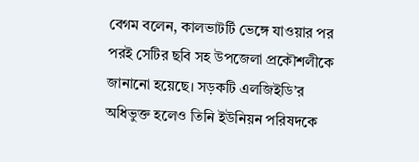বেগম বলেন, কালভাটর্টি ভেঙ্গে যাওয়ার পর পরই সেটির ছবি সহ উপজেলা প্রকৌশলীকে জানানো হয়েছে। সড়কটি এলজিইডি’র অধিভুক্ত হলেও তিনি ইউনিয়ন পরিষদকে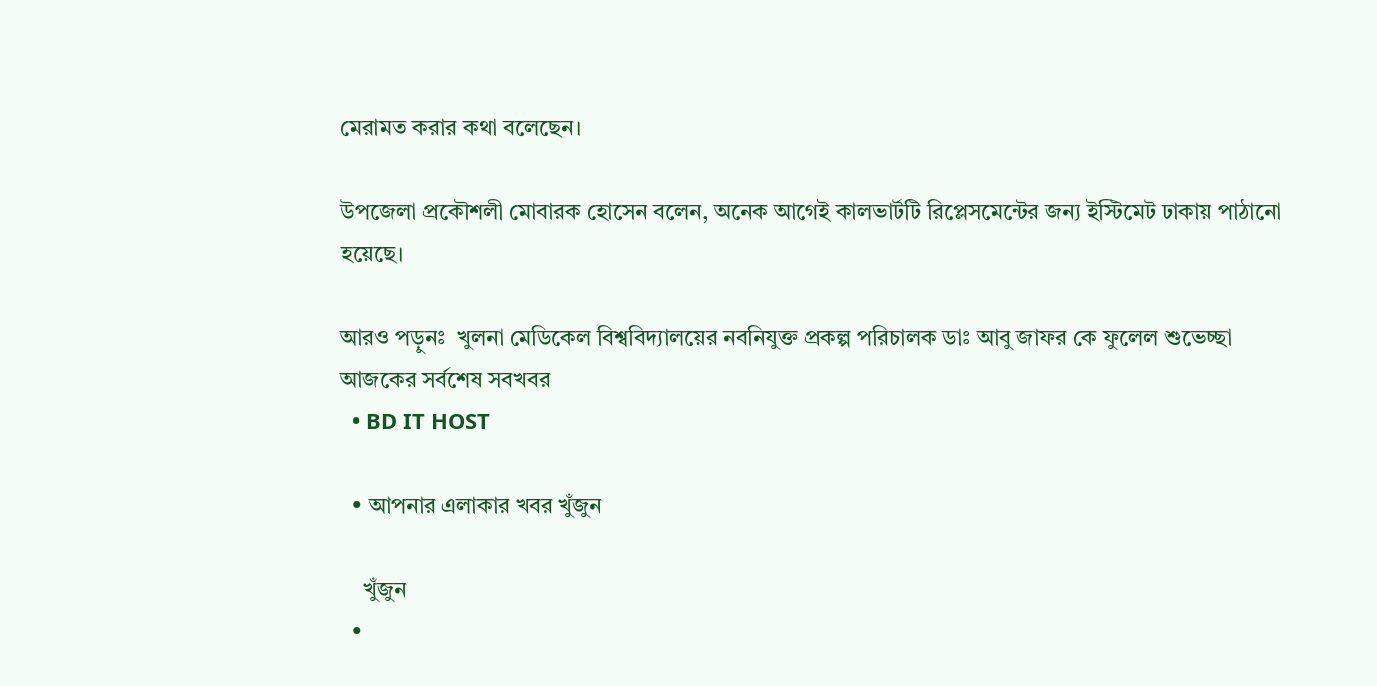মেরামত করার কথা বলেছেন।

উপজেলা প্রকৌশলী মোবারক হোসেন বলেন, অনেক আগেই কালভার্টটি রিপ্লেসমেন্টের জন্য ইস্টিমেট ঢাকায় পাঠানো হয়েছে।

আরও পড়ুনঃ  খুলনা মেডিকেল বিশ্ববিদ্যালয়ের নবনিযুক্ত প্রকল্প পরিচালক ডাঃ আবু জাফর কে ফুলেল শুভেচ্ছা
আজকের সর্বশেষ সবখবর
  • BD IT HOST

  • আপনার এলাকার খবর খুঁজুন

    খুঁজুন
  •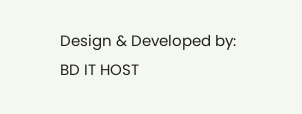Design & Developed by: BD IT HOST